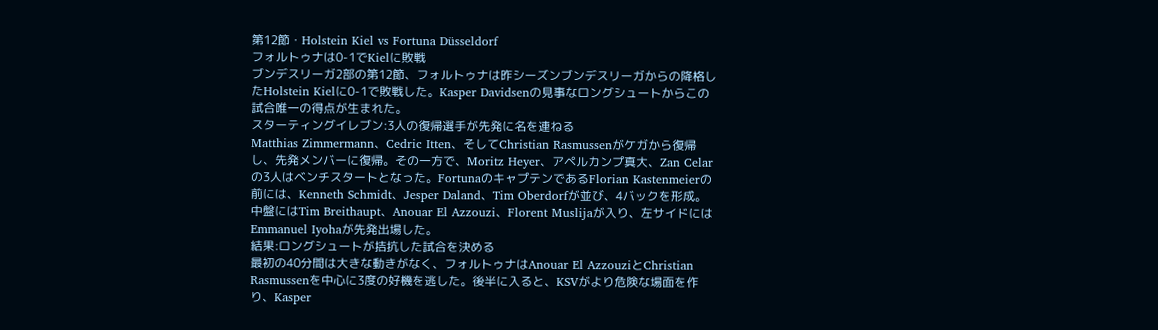第12節・Holstein Kiel vs Fortuna Düsseldorf
フォルトゥナは0-1でKielに敗戦
ブンデスリーガ2部の第12節、フォルトゥナは昨シーズンブンデスリーガからの降格したHolstein Kielに0-1で敗戦した。Kasper Davidsenの見事なロングシュートからこの試合唯一の得点が生まれた。
スターティングイレブン:3人の復帰選手が先発に名を連ねる
Matthias Zimmermann、Cedric Itten、そしてChristian Rasmussenがケガから復帰し、先発メンバーに復帰。その一方で、Moritz Heyer、アペルカンプ真大、Zan Celarの3人はベンチスタートとなった。FortunaのキャプテンであるFlorian Kastenmeierの前には、Kenneth Schmidt、Jesper Daland、Tim Oberdorfが並び、4バックを形成。中盤にはTim Breithaupt、Anouar El Azzouzi、Florent Muslijaが入り、左サイドにはEmmanuel Iyohaが先発出場した。
結果:ロングシュートが拮抗した試合を決める
最初の40分間は大きな動きがなく、フォルトゥナはAnouar El AzzouziとChristian Rasmussenを中心に3度の好機を逃した。後半に入ると、KSVがより危険な場面を作り、Kasper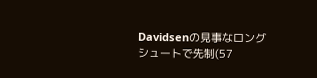Davidsenの見事なロングシュートで先制(57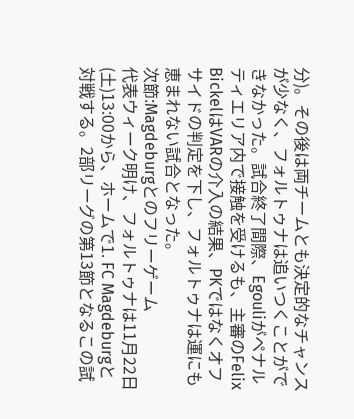分)。その後は両チームとも決定的なチャンスが少なく、フォルトゥナは追いつくことができなかった。試合終了間際、Egouliがペナルティエリア内で接触を受けるも、主審のFelix BickelはVARの介入の結果、PKではなくオフサイドの判定を下し、フォルトゥナは運にも恵まれない試合となった。
次節:Magdeburgとのフリーゲーム
代表ウィーク明け、フォルトゥナは11月22日(土)13:00から、ホームで1. FC Magdeburgと対戦する。2部リーグの第13節となるこの試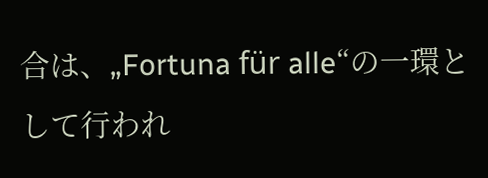合は、„Fortuna für alle“の一環として行われ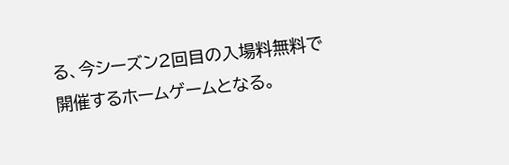る、今シーズン2回目の入場料無料で開催するホームゲームとなる。